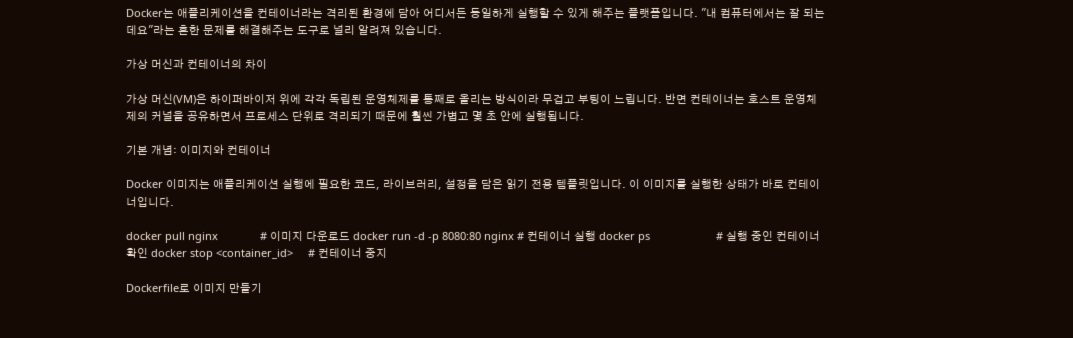Docker는 애플리케이션을 컨테이너라는 격리된 환경에 담아 어디서든 동일하게 실행할 수 있게 해주는 플랫폼입니다. "내 컴퓨터에서는 잘 되는데요"라는 흔한 문제를 해결해주는 도구로 널리 알려져 있습니다.

가상 머신과 컨테이너의 차이

가상 머신(VM)은 하이퍼바이저 위에 각각 독립된 운영체제를 통째로 올리는 방식이라 무겁고 부팅이 느립니다. 반면 컨테이너는 호스트 운영체제의 커널을 공유하면서 프로세스 단위로 격리되기 때문에 훨씬 가볍고 몇 초 안에 실행됩니다.

기본 개념: 이미지와 컨테이너

Docker 이미지는 애플리케이션 실행에 필요한 코드, 라이브러리, 설정을 담은 읽기 전용 템플릿입니다. 이 이미지를 실행한 상태가 바로 컨테이너입니다.

docker pull nginx              # 이미지 다운로드 docker run -d -p 8080:80 nginx # 컨테이너 실행 docker ps                      # 실행 중인 컨테이너 확인 docker stop <container_id>     # 컨테이너 중지

Dockerfile로 이미지 만들기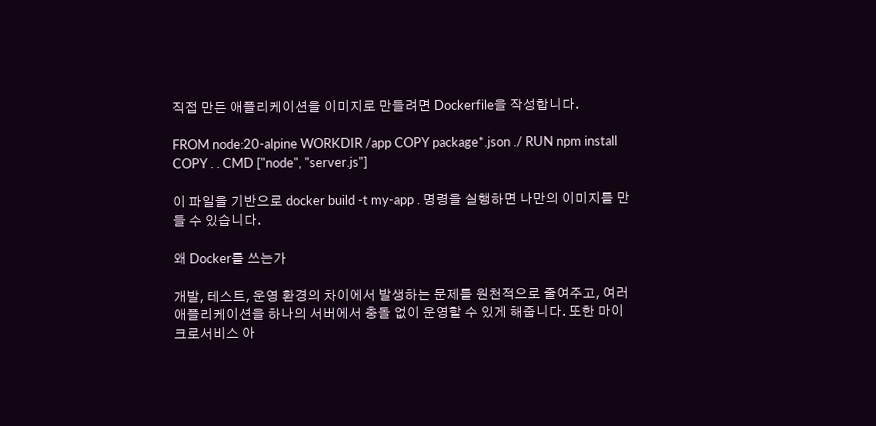직접 만든 애플리케이션을 이미지로 만들려면 Dockerfile을 작성합니다.

FROM node:20-alpine WORKDIR /app COPY package*.json ./ RUN npm install COPY . . CMD ["node", "server.js"]

이 파일을 기반으로 docker build -t my-app . 명령을 실행하면 나만의 이미지를 만들 수 있습니다.

왜 Docker를 쓰는가

개발, 테스트, 운영 환경의 차이에서 발생하는 문제를 원천적으로 줄여주고, 여러 애플리케이션을 하나의 서버에서 충돌 없이 운영할 수 있게 해줍니다. 또한 마이크로서비스 아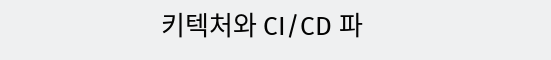키텍처와 CI/CD 파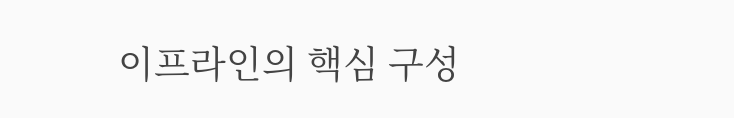이프라인의 핵심 구성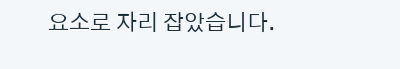요소로 자리 잡았습니다.